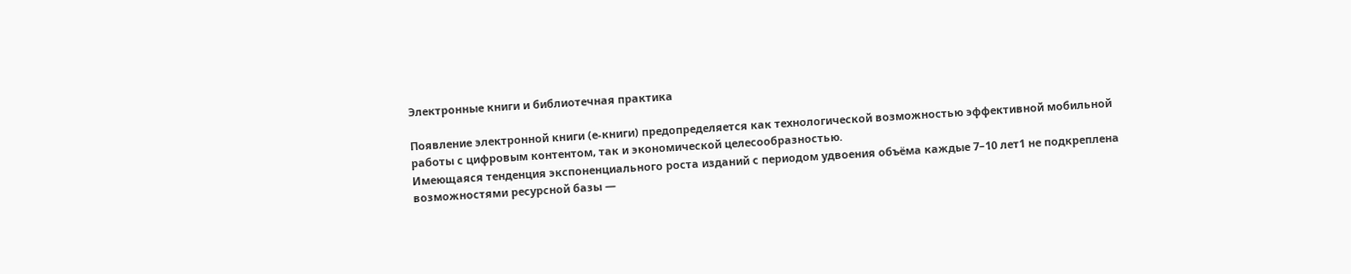Электронные книги и библиотечная практика

Появление электронной книги (е-книги) предопределяется как технологической возможностью эффективной мобильной работы с цифровым контентом, так и экономической целесообразностью.
Имеющаяся тенденция экспоненциального роста изданий с периодом удвоения объёма каждые 7–10 лет1 не подкреплена возможностями ресурсной базы —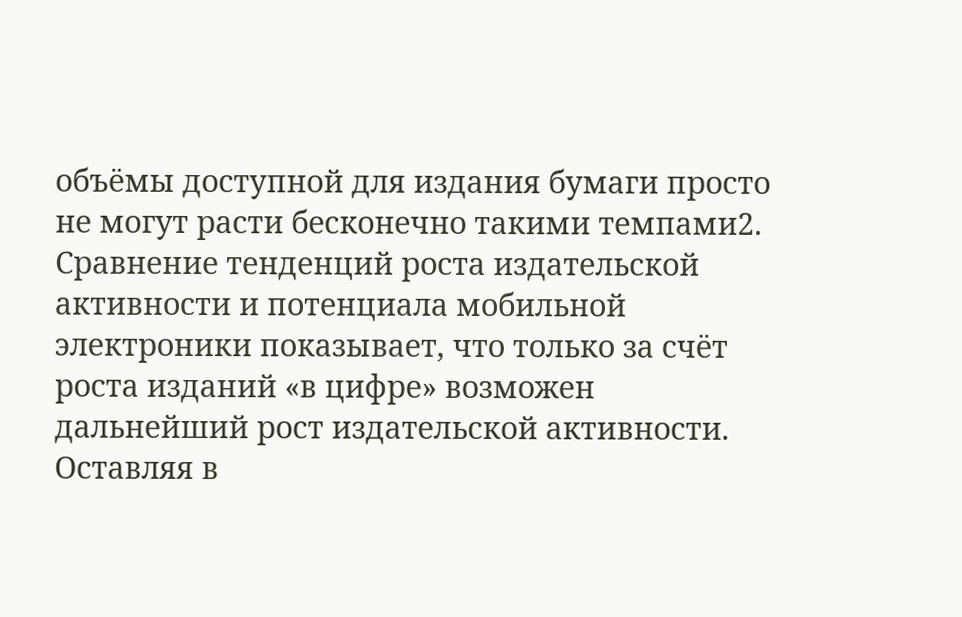объёмы доступной для издания бумаги просто не могут расти бесконечно такими темпами2. Сравнение тенденций роста издательской активности и потенциала мобильной электроники показывает, что только за счёт роста изданий «в цифре» возможен дальнейший рост издательской активности.
Оставляя в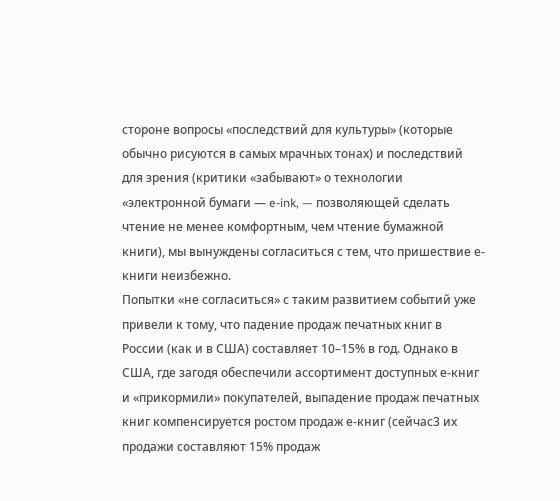стороне вопросы «последствий для культуры» (которые обычно рисуются в самых мрачных тонах) и последствий для зрения (критики «забывают» о технологии «электронной бумаги — e-ink, — позволяющей сделать чтение не менее комфортным, чем чтение бумажной книги), мы вынуждены согласиться с тем, что пришествие е-книги неизбежно.
Попытки «не согласиться» с таким развитием событий уже привели к тому, что падение продаж печатных книг в России (как и в США) составляет 10–15% в год. Однако в США, где загодя обеспечили ассортимент доступных е-книг и «прикормили» покупателей, выпадение продаж печатных книг компенсируется ростом продаж е-книг (сейчас3 их продажи составляют 15% продаж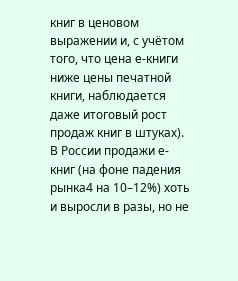книг в ценовом выражении и, с учётом того, что цена е-книги ниже цены печатной книги, наблюдается даже итоговый рост продаж книг в штуках). В России продажи е-книг (на фоне падения рынка4 на 10–12%) хоть и выросли в разы, но не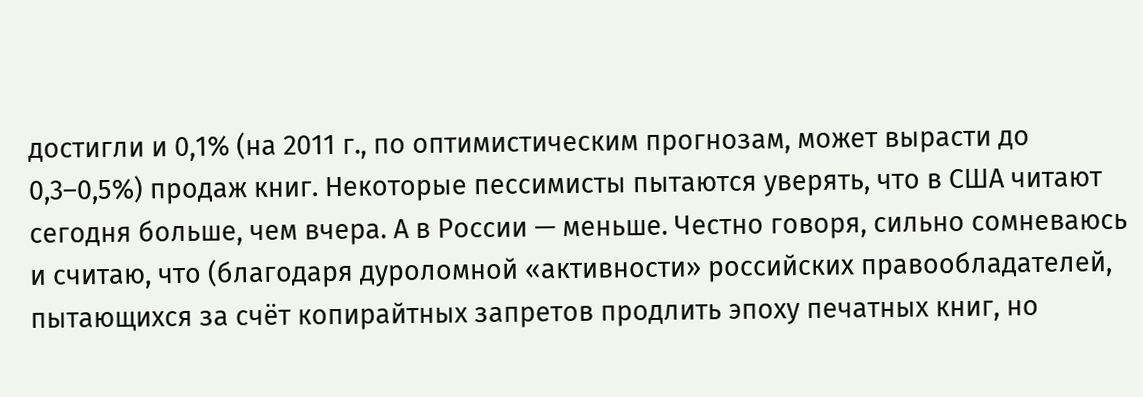достигли и 0,1% (на 2011 г., по оптимистическим прогнозам, может вырасти до 0,3–0,5%) продаж книг. Некоторые пессимисты пытаются уверять, что в США читают сегодня больше, чем вчера. А в России — меньше. Честно говоря, сильно сомневаюсь и считаю, что (благодаря дуроломной «активности» российских правообладателей, пытающихся за счёт копирайтных запретов продлить эпоху печатных книг, но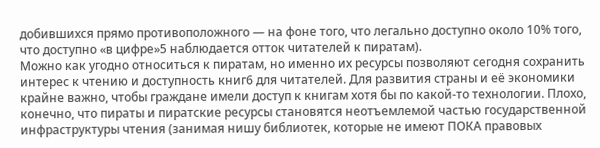добившихся прямо противоположного — на фоне того, что легально доступно около 10% того, что доступно «в цифре»5 наблюдается отток читателей к пиратам).
Можно как угодно относиться к пиратам, но именно их ресурсы позволяют сегодня сохранить интерес к чтению и доступность книг6 для читателей. Для развития страны и её экономики крайне важно, чтобы граждане имели доступ к книгам хотя бы по какой-то технологии. Плохо, конечно, что пираты и пиратские ресурсы становятся неотъемлемой частью государственной инфраструктуры чтения (занимая нишу библиотек, которые не имеют ПОКА правовых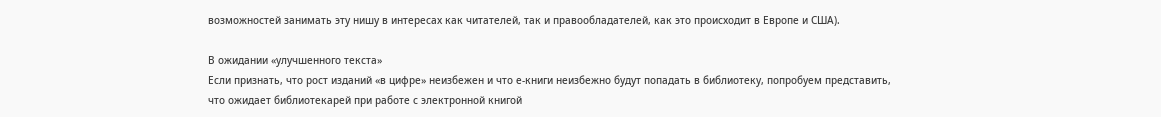возможностей занимать эту нишу в интересах как читателей, так и правообладателей, как это происходит в Европе и США).

В ожидании «улучшенного текста»
Если признать, что рост изданий «в цифре» неизбежен и что е-книги неизбежно будут попадать в библиотеку, попробуем представить, что ожидает библиотекарей при работе с электронной книгой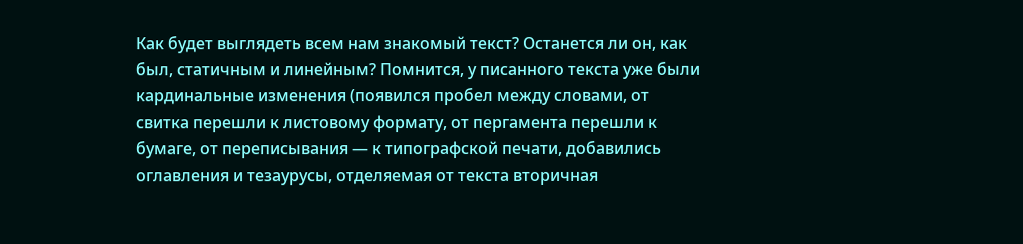Как будет выглядеть всем нам знакомый текст? Останется ли он, как был, статичным и линейным? Помнится, у писанного текста уже были кардинальные изменения (появился пробел между словами, от свитка перешли к листовому формату, от пергамента перешли к бумаге, от переписывания — к типографской печати, добавились оглавления и тезаурусы, отделяемая от текста вторичная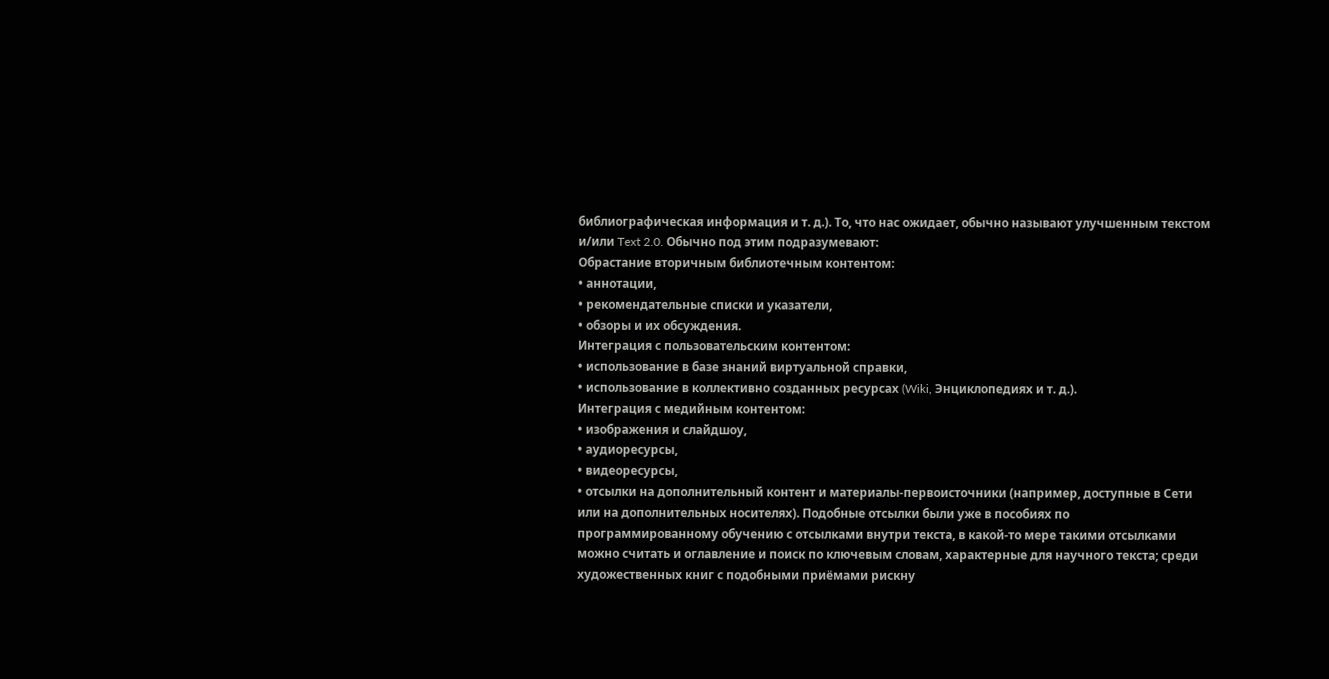библиографическая информация и т. д.). То, что нас ожидает, обычно называют улучшенным текстом и/или Text 2.0. Обычно под этим подразумевают:
Обрастание вторичным библиотечным контентом:
• аннотации,
• рекомендательные списки и указатели,
• обзоры и их обсуждения.
Интеграция с пользовательским контентом:
• использование в базе знаний виртуальной справки,
• использование в коллективно созданных ресурсах (Wiki, Энциклопедиях и т. д.).
Интеграция с медийным контентом:
• изображения и слайдшоу,
• аудиоресурсы,
• видеоресурсы,
• отсылки на дополнительный контент и материалы-первоисточники (например, доступные в Сети или на дополнительных носителях). Подобные отсылки были уже в пособиях по программированному обучению с отсылками внутри текста, в какой-то мере такими отсылками можно считать и оглавление и поиск по ключевым словам, характерные для научного текста; среди художественных книг с подобными приёмами рискну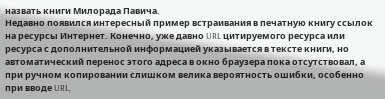назвать книги Милорада Павича.
Недавно появился интересный пример встраивания в печатную книгу ссылок на ресурсы Интернет. Конечно, уже давно URL цитируемого ресурса или ресурса с дополнительной информацией указывается в тексте книги, но автоматический перенос этого адреса в окно браузера пока отсутствовал, а при ручном копировании слишком велика вероятность ошибки, особенно при вводе URL,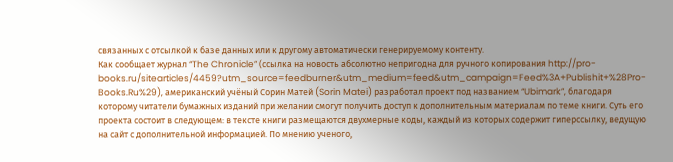связанных с отсылкой к базе данных или к другому автоматически генерируемому контенту.
Как сообщает журнал “The Chronicle” (ссылка на новость абсолютно непригодна для ручного копирования http://pro-books.ru/sitearticles/4459?utm_source=feedburner&utm_medium=feed&utm_campaign=Feed%3A+Publishit+%28Pro-Books.Ru%29), американский учёный Сорин Матей (Sorin Matei) разработал проект под названием “Ubimark”, благодаря которому читатели бумажных изданий при желании смогут получить доступ к дополнительным материалам по теме книги. Суть его проекта состоит в следующем: в тексте книги размещаются двухмерные коды, каждый из которых содержит гиперссылку, ведущую на сайт с дополнительной информацией. По мнению ученого,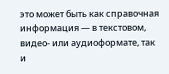это может быть как справочная информация — в текстовом, видео- или аудиоформате, так и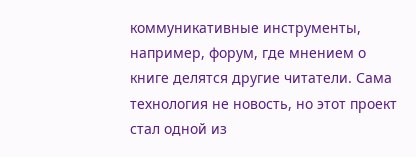коммуникативные инструменты, например, форум, где мнением о книге делятся другие читатели. Сама технология не новость, но этот проект стал одной из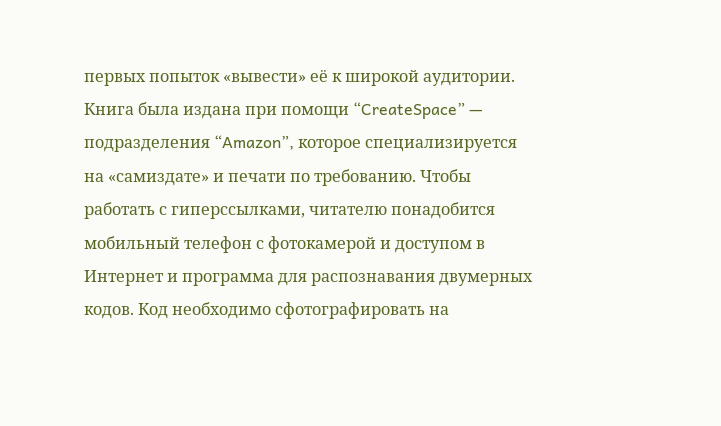первых попыток «вывести» её к широкой аудитории. Книга была издана при помощи “CreateSpace” — подразделения “Amazon”, которое специализируется на «самиздате» и печати по требованию. Чтобы работать с гиперссылками, читателю понадобится мобильный телефон с фотокамерой и доступом в Интернет и программа для распознавания двумерных кодов. Код необходимо сфотографировать на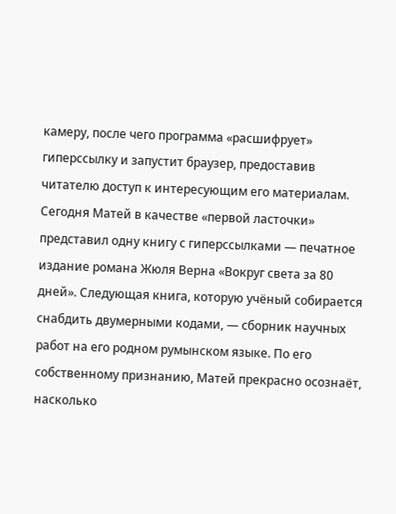камеру, после чего программа «расшифрует» гиперссылку и запустит браузер, предоставив читателю доступ к интересующим его материалам. Сегодня Матей в качестве «первой ласточки» представил одну книгу с гиперссылками — печатное издание романа Жюля Верна «Вокруг света за 80 дней». Следующая книга, которую учёный собирается снабдить двумерными кодами, — сборник научных работ на его родном румынском языке. По его собственному признанию, Матей прекрасно осознаёт, насколько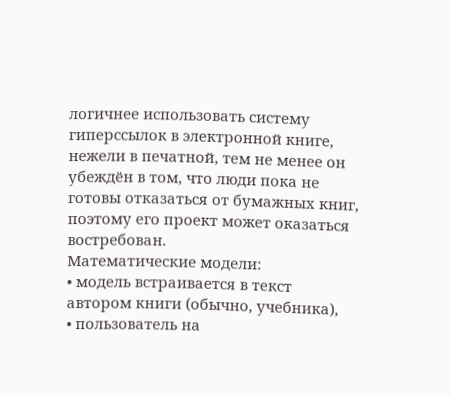логичнее использовать систему гиперссылок в электронной книге, нежели в печатной, тем не менее он убеждён в том, что люди пока не готовы отказаться от бумажных книг, поэтому его проект может оказаться востребован.
Математические модели:
• модель встраивается в текст автором книги (обычно, учебника),
• пользователь на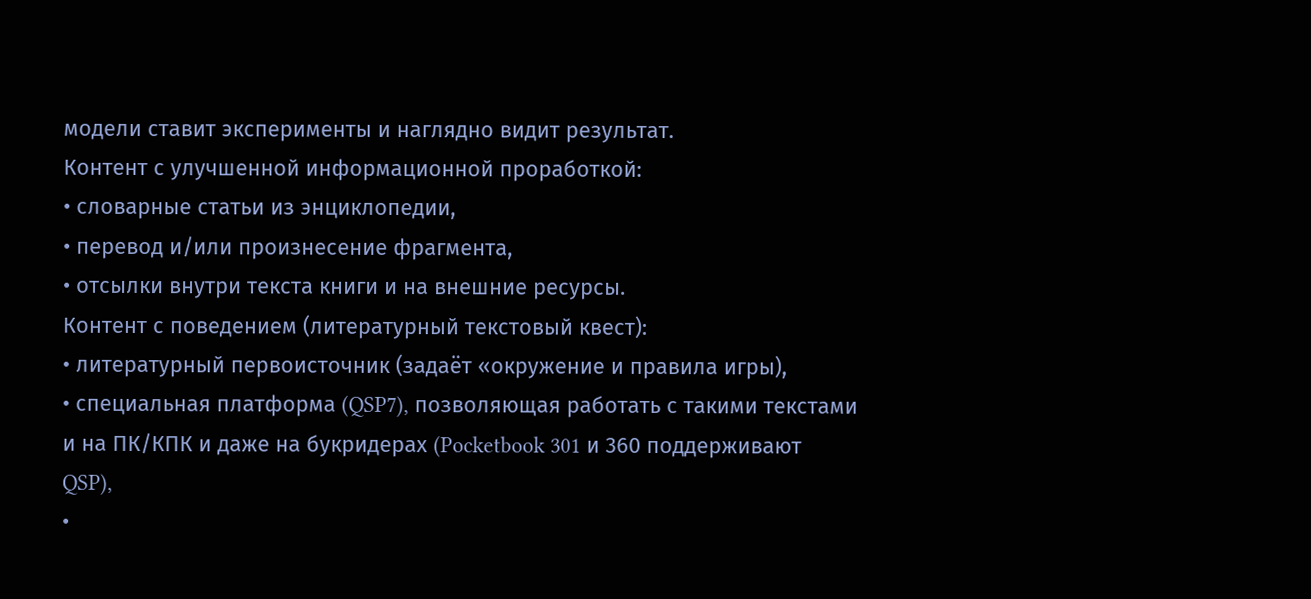модели ставит эксперименты и наглядно видит результат.
Контент с улучшенной информационной проработкой:
• словарные статьи из энциклопедии,
• перевод и/или произнесение фрагмента,
• отсылки внутри текста книги и на внешние ресурсы.
Контент с поведением (литературный текстовый квест):
• литературный первоисточник (задаёт «окружение и правила игры),
• специальная платформа (QSP7), позволяющая работать с такими текстами и на ПК/КПК и даже на букридерах (Pocketbook 301 и 360 поддерживают QSP),
•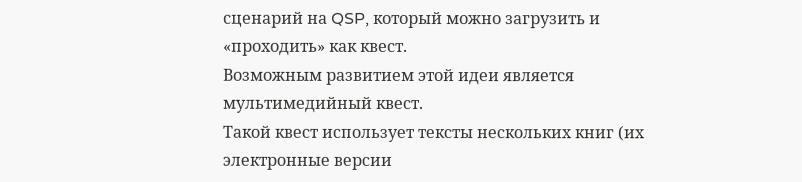сценарий на QSP, который можно загрузить и «проходить» как квест.
Возможным развитием этой идеи является мультимедийный квест.
Такой квест использует тексты нескольких книг (их электронные версии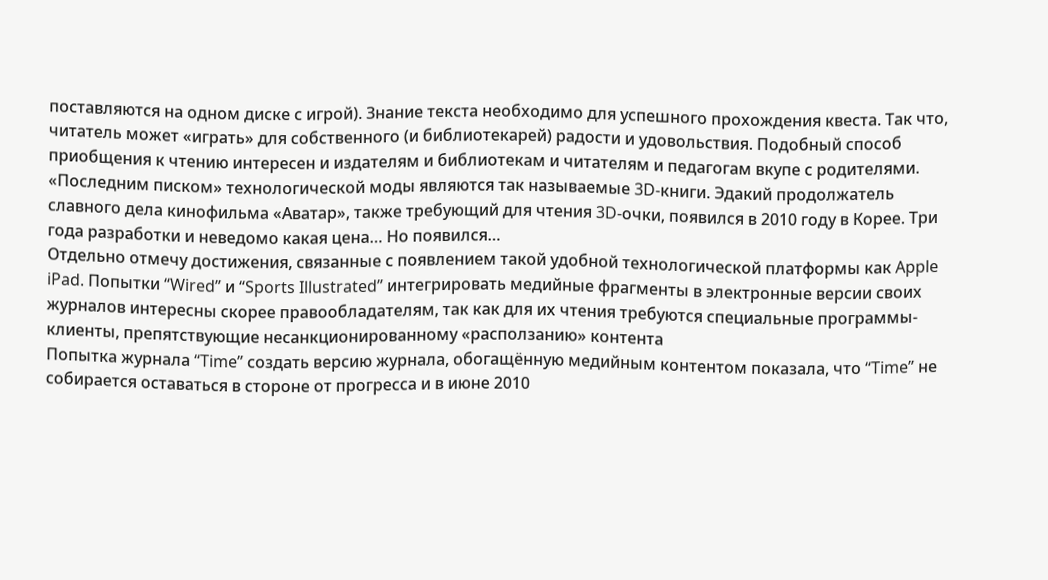поставляются на одном диске с игрой). Знание текста необходимо для успешного прохождения квеста. Так что, читатель может «играть» для собственного (и библиотекарей) радости и удовольствия. Подобный способ приобщения к чтению интересен и издателям и библиотекам и читателям и педагогам вкупе с родителями.
«Последним писком» технологической моды являются так называемые 3D-книги. Эдакий продолжатель славного дела кинофильма «Аватар», также требующий для чтения 3D-очки, появился в 2010 году в Корее. Три года разработки и неведомо какая цена… Но появился…
Отдельно отмечу достижения, связанные с появлением такой удобной технологической платформы как Apple iPad. Попытки “Wired” и “Sports Illustrated” интегрировать медийные фрагменты в электронные версии своих журналов интересны скорее правообладателям, так как для их чтения требуются специальные программы-клиенты, препятствующие несанкционированному «расползанию» контента
Попытка журнала “Time” создать версию журнала, обогащённую медийным контентом показала, что “Time” не собирается оставаться в стороне от прогресса и в июне 2010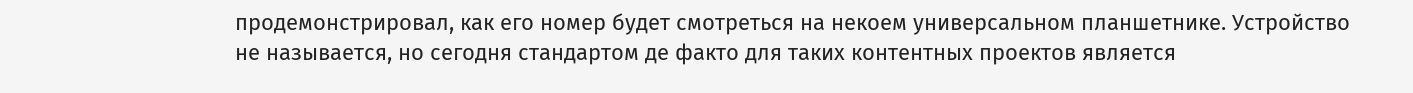продемонстрировал, как его номер будет смотреться на некоем универсальном планшетнике. Устройство не называется, но сегодня стандартом де факто для таких контентных проектов является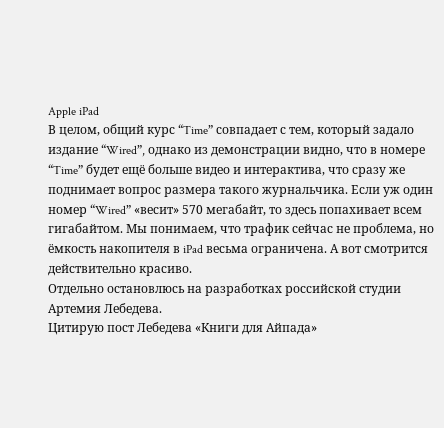Apple iPad
В целом, общий курс “Time” совпадает с тем, который задало издание “Wired”, однако из демонстрации видно, что в номере “Time” будет ещё больше видео и интерактива, что сразу же поднимает вопрос размера такого журнальчика. Если уж один номер “Wired” «весит» 570 мегабайт, то здесь попахивает всем гигабайтом. Мы понимаем, что трафик сейчас не проблема, но ёмкость накопителя в iPad весьма ограничена. А вот смотрится действительно красиво.
Отдельно остановлюсь на разработках российской студии Артемия Лебедева.
Цитирую пост Лебедева «Книги для Айпада»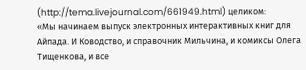(http://tema.livejournal.com/661949.html) целиком:
«Мы начинаем выпуск электронных интерактивных книг для Айпада. И Ководство, и справочник Мильчина, и комиксы Олега Тищенкова, и все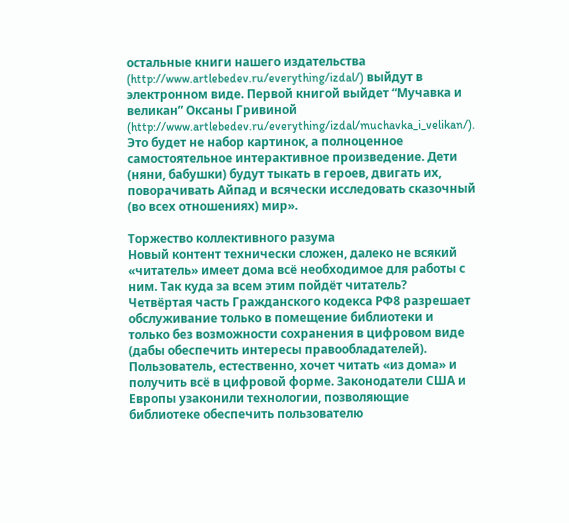остальные книги нашего издательства (http://www.artlebedev.ru/everything/izdal/) выйдут в электронном виде. Первой книгой выйдет “Мучавка и великан” Оксаны Гривиной (http://www.artlebedev.ru/everything/izdal/muchavka_i_velikan/). Это будет не набор картинок, а полноценное самостоятельное интерактивное произведение. Дети (няни, бабушки) будут тыкать в героев, двигать их, поворачивать Айпад и всячески исследовать сказочный (во всех отношениях) мир».

Торжество коллективного разума
Новый контент технически сложен, далеко не всякий «читатель» имеет дома всё необходимое для работы с ним. Так куда за всем этим пойдёт читатель?
Четвёртая часть Гражданского кодекса РФ8 разрешает обслуживание только в помещение библиотеки и только без возможности сохранения в цифровом виде (дабы обеспечить интересы правообладателей). Пользователь, естественно, хочет читать «из дома» и получить всё в цифровой форме. Законодатели США и Европы узаконили технологии, позволяющие библиотеке обеспечить пользователю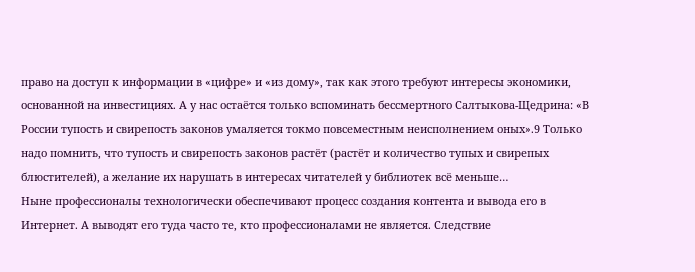право на доступ к информации в «цифре» и «из дому», так как этого требуют интересы экономики, основанной на инвестициях. А у нас остаётся только вспоминать бессмертного Салтыкова-Щедрина: «В России тупость и свирепость законов умаляется токмо повсеместным неисполнением оных».9 Только надо помнить, что тупость и свирепость законов растёт (растёт и количество тупых и свирепых блюстителей), а желание их нарушать в интересах читателей у библиотек всё меньше…
Ныне профессионалы технологически обеспечивают процесс создания контента и вывода его в Интернет. А выводят его туда часто те, кто профессионалами не является. Следствие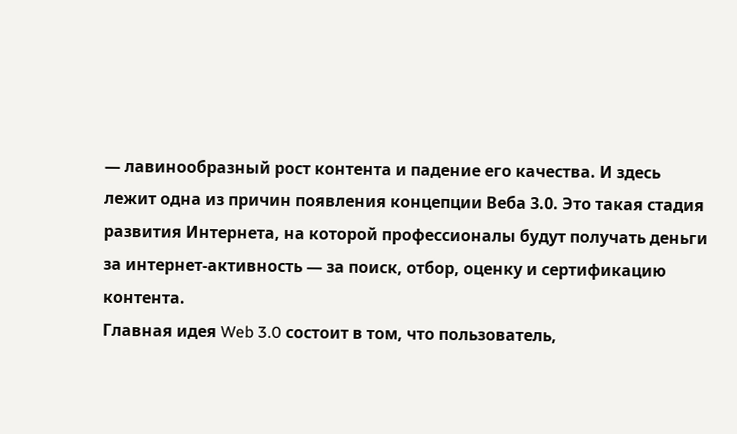— лавинообразный рост контента и падение его качества. И здесь лежит одна из причин появления концепции Веба 3.0. Это такая стадия развития Интернета, на которой профессионалы будут получать деньги за интернет-активность — за поиск, отбор, оценку и сертификацию контента.
Главная идея Web 3.0 состоит в том, что пользователь,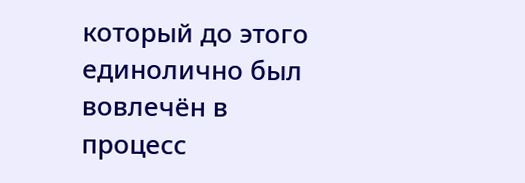который до этого единолично был вовлечён в процесс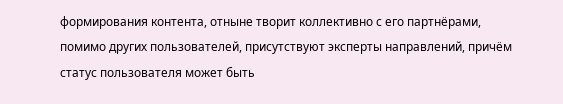формирования контента, отныне творит коллективно с его партнёрами, помимо других пользователей, присутствуют эксперты направлений, причём статус пользователя может быть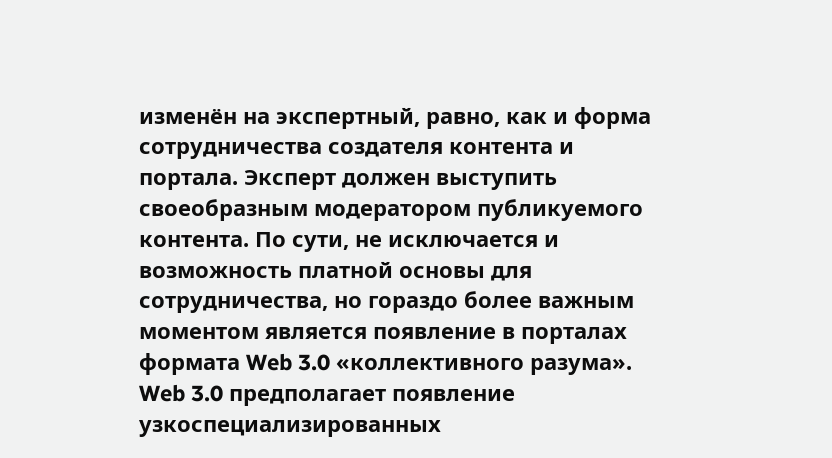изменён на экспертный, равно, как и форма сотрудничества создателя контента и портала. Эксперт должен выступить своеобразным модератором публикуемого контента. По сути, не исключается и возможность платной основы для сотрудничества, но гораздо более важным моментом является появление в порталах формата Web 3.0 «коллективного разума».
Web 3.0 предполагает появление узкоспециализированных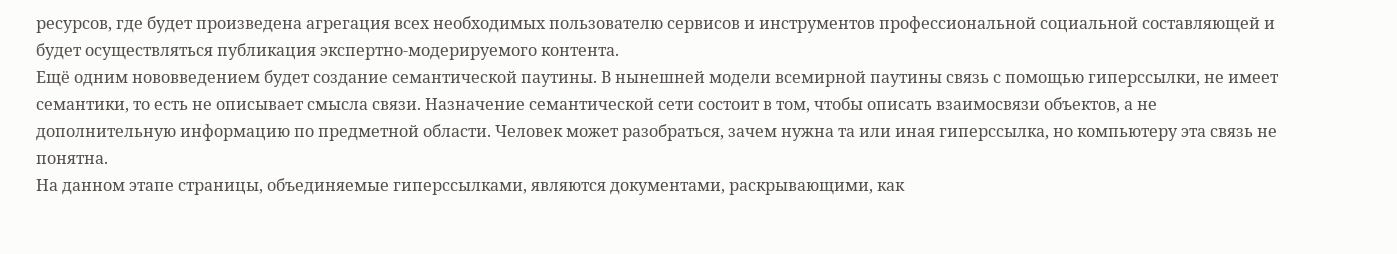ресурсов, где будет произведена агрегация всех необходимых пользователю сервисов и инструментов профессиональной социальной составляющей и будет осуществляться публикация экспертно-модерируемого контента.
Ещё одним нововведением будет создание семантической паутины. В нынешней модели всемирной паутины связь с помощью гиперссылки, не имеет семантики, то есть не описывает смысла связи. Назначение семантической сети состоит в том, чтобы описать взаимосвязи объектов, а не дополнительную информацию по предметной области. Человек может разобраться, зачем нужна та или иная гиперссылка, но компьютеру эта связь не понятна.
На данном этапе страницы, объединяемые гиперссылками, являются документами, раскрывающими, как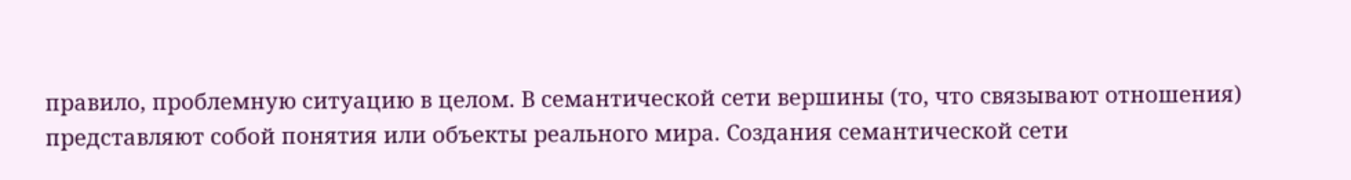правило, проблемную ситуацию в целом. В семантической сети вершины (то, что связывают отношения) представляют собой понятия или объекты реального мира. Создания семантической сети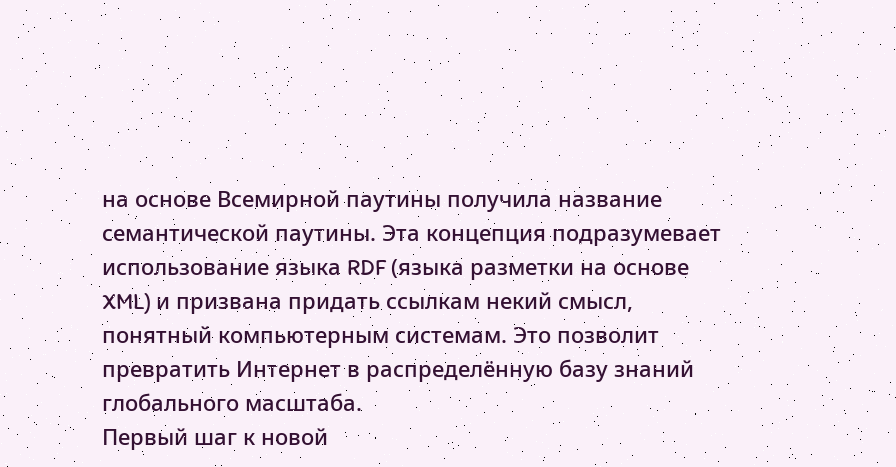на основе Всемирной паутины получила название семантической паутины. Эта концепция подразумевает использование языка RDF (языка разметки на основе XML) и призвана придать ссылкам некий смысл, понятный компьютерным системам. Это позволит превратить Интернет в распределённую базу знаний глобального масштаба.
Первый шаг к новой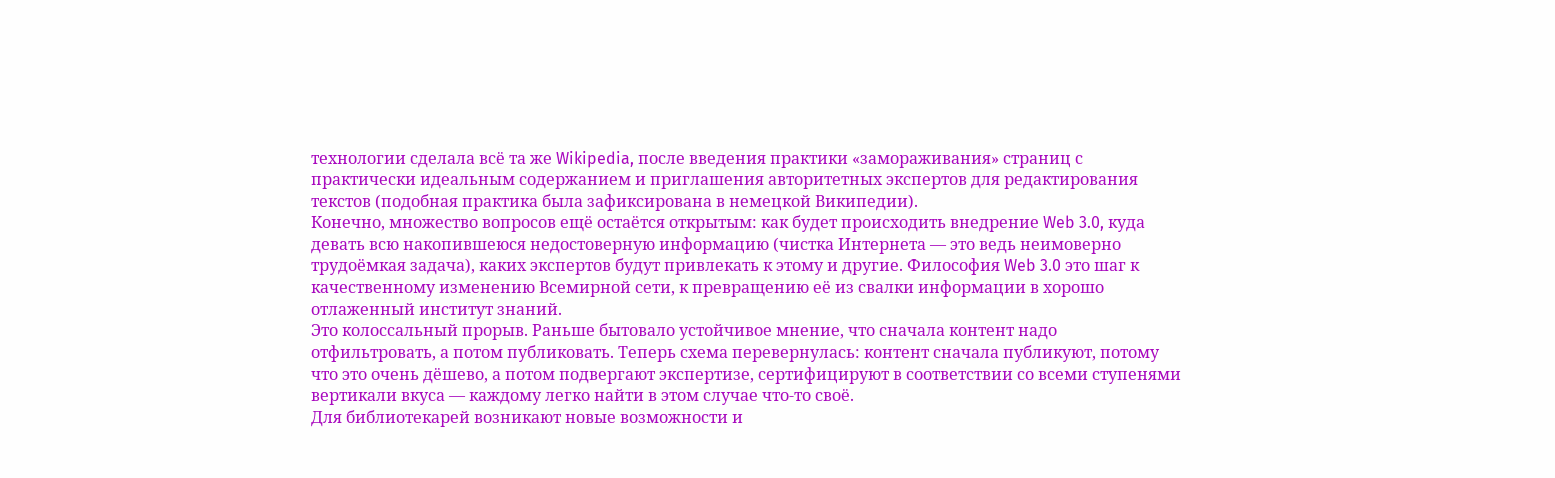технологии сделала всё та же Wikipedia, после введения практики «замораживания» страниц с практически идеальным содержанием и приглашения авторитетных экспертов для редактирования текстов (подобная практика была зафиксирована в немецкой Википедии).
Конечно, множество вопросов ещё остаётся открытым: как будет происходить внедрение Web 3.0, куда девать всю накопившеюся недостоверную информацию (чистка Интернета — это ведь неимоверно трудоёмкая задача), каких экспертов будут привлекать к этому и другие. Философия Web 3.0 это шаг к качественному изменению Всемирной сети, к превращению её из свалки информации в хорошо отлаженный институт знаний.
Это колоссальный прорыв. Раньше бытовало устойчивое мнение, что сначала контент надо отфильтровать, а потом публиковать. Теперь схема перевернулась: контент сначала публикуют, потому что это очень дёшево, а потом подвергают экспертизе, сертифицируют в соответствии со всеми ступенями вертикали вкуса — каждому легко найти в этом случае что-то своё.
Для библиотекарей возникают новые возможности и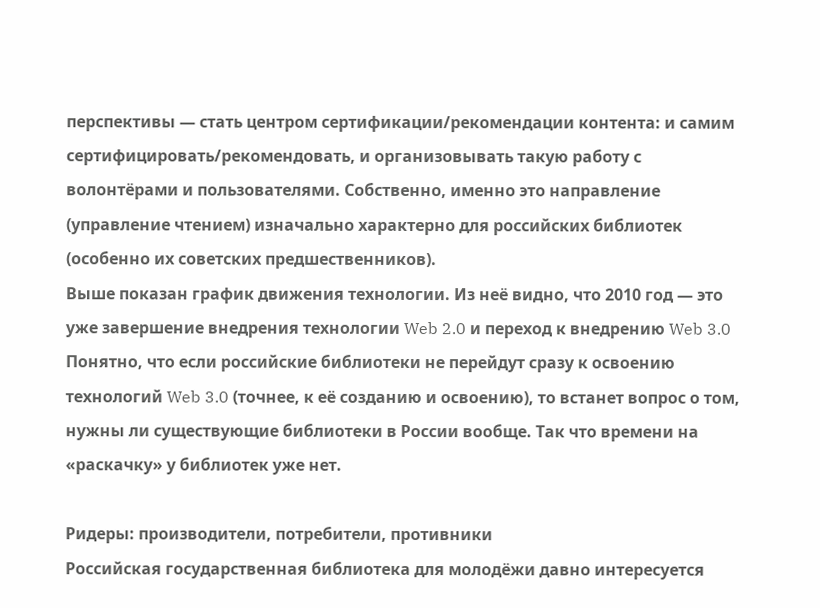перспективы — стать центром сертификации/рекомендации контента: и самим сертифицировать/рекомендовать, и организовывать такую работу с волонтёрами и пользователями. Собственно, именно это направление (управление чтением) изначально характерно для российских библиотек (особенно их советских предшественников).
Выше показан график движения технологии. Из неё видно, что 2010 год — это уже завершение внедрения технологии Web 2.0 и переход к внедрению Web 3.0 Понятно, что если российские библиотеки не перейдут сразу к освоению технологий Web 3.0 (точнее, к её созданию и освоению), то встанет вопрос о том, нужны ли существующие библиотеки в России вообще. Так что времени на «раскачку» у библиотек уже нет.

Ридеры: производители, потребители, противники
Российская государственная библиотека для молодёжи давно интересуется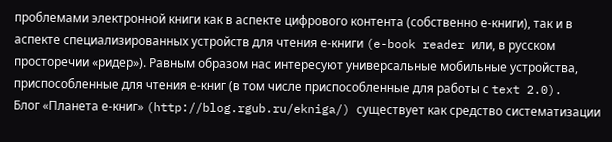проблемами электронной книги как в аспекте цифрового контента (собственно е-книги), так и в аспекте специализированных устройств для чтения е-книги (e-book reader или, в русском просторечии «ридер»). Равным образом нас интересуют универсальные мобильные устройства, приспособленные для чтения е-книг (в том числе приспособленные для работы с text 2.0).
Блог «Планета е-книг» (http://blog.rgub.ru/ekniga/) существует как средство систематизации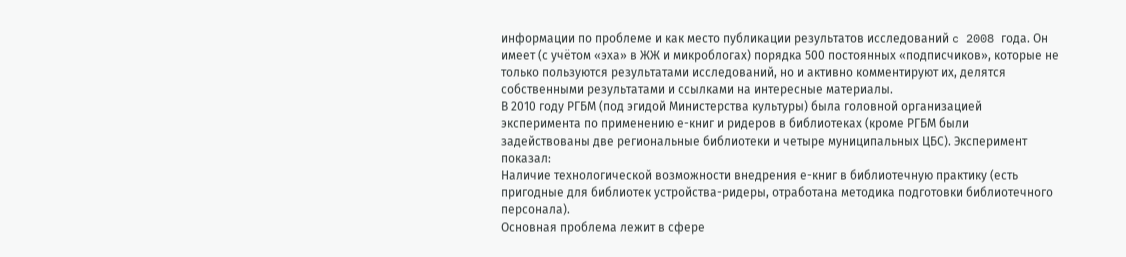информации по проблеме и как место публикации результатов исследований c 2008 года. Он имеет (с учётом «эха» в ЖЖ и микроблогах) порядка 500 постоянных «подписчиков», которые не только пользуются результатами исследований, но и активно комментируют их, делятся собственными результатами и ссылками на интересные материалы.
В 2010 году РГБМ (под эгидой Министерства культуры) была головной организацией эксперимента по применению е-книг и ридеров в библиотеках (кроме РГБМ были задействованы две региональные библиотеки и четыре муниципальных ЦБС). Эксперимент показал:
Наличие технологической возможности внедрения е-книг в библиотечную практику (есть пригодные для библиотек устройства-ридеры, отработана методика подготовки библиотечного персонала).
Основная проблема лежит в сфере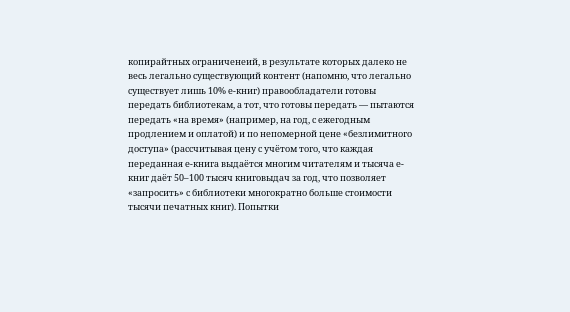копирайтных ограниченеий, в результате которых далеко не весь легально существующий контент (напомню, что легально существует лишь 10% е-книг) правообладатели готовы передать библиотекам, а тот, что готовы передать — пытаются передать «на время» (например, на год, с ежегодным продлением и оплатой) и по непомерной цене «безлимитного доступа» (рассчитывая цену с учётом того, что каждая переданная е-книга выдаётся многим читателям и тысяча е-книг даёт 50–100 тысяч книговыдач за год, что позволяет «запросить» с библиотеки многократно больше стоимости тысячи печатных книг). Попытки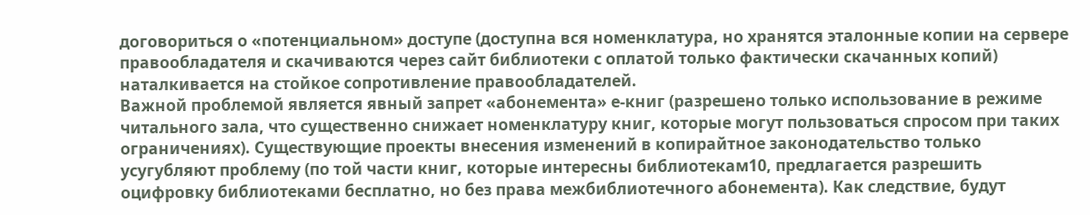договориться о «потенциальном» доступе (доступна вся номенклатура, но хранятся эталонные копии на сервере правообладателя и скачиваются через сайт библиотеки с оплатой только фактически скачанных копий) наталкивается на стойкое сопротивление правообладателей.
Важной проблемой является явный запрет «абонемента» е-книг (разрешено только использование в режиме читального зала, что существенно снижает номенклатуру книг, которые могут пользоваться спросом при таких ограничениях). Существующие проекты внесения изменений в копирайтное законодательство только усугубляют проблему (по той части книг, которые интересны библиотекам10, предлагается разрешить оцифровку библиотеками бесплатно, но без права межбиблиотечного абонемента). Как следствие, будут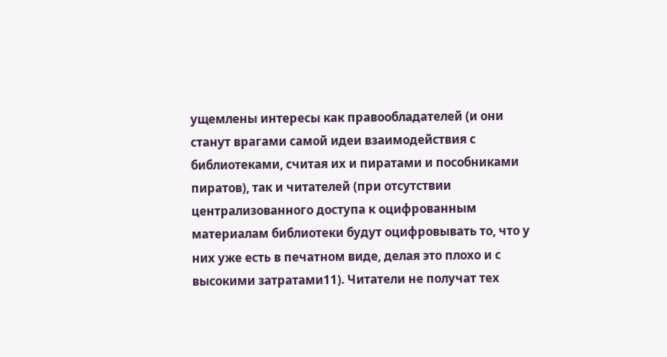ущемлены интересы как правообладателей (и они станут врагами самой идеи взаимодействия с библиотеками, считая их и пиратами и пособниками пиратов), так и читателей (при отсутствии централизованного доступа к оцифрованным материалам библиотеки будут оцифровывать то, что у них уже есть в печатном виде, делая это плохо и с высокими затратами11). Читатели не получат тех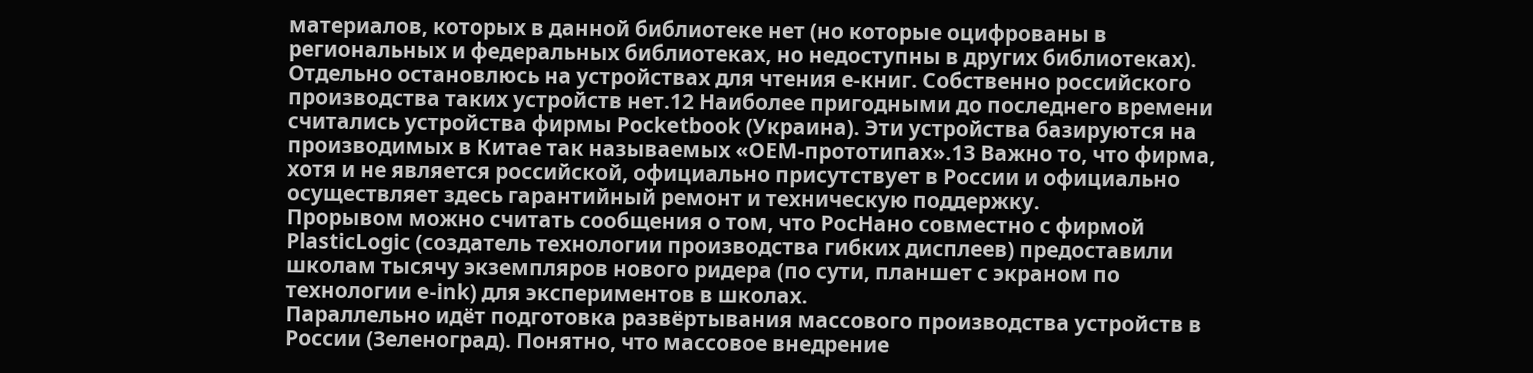материалов, которых в данной библиотеке нет (но которые оцифрованы в региональных и федеральных библиотеках, но недоступны в других библиотеках).
Отдельно остановлюсь на устройствах для чтения е-книг. Собственно российского производства таких устройств нет.12 Наиболее пригодными до последнего времени считались устройства фирмы Pocketbook (Украина). Эти устройства базируются на производимых в Китае так называемых «OEM-прототипах».13 Важно то, что фирма, хотя и не является российской, официально присутствует в России и официально осуществляет здесь гарантийный ремонт и техническую поддержку.
Прорывом можно считать сообщения о том, что РосНано совместно с фирмой PlasticLogic (создатель технологии производства гибких дисплеев) предоставили школам тысячу экземпляров нового ридера (по сути, планшет с экраном по технологии e-ink) для экспериментов в школах.
Параллельно идёт подготовка развёртывания массового производства устройств в России (Зеленоград). Понятно, что массовое внедрение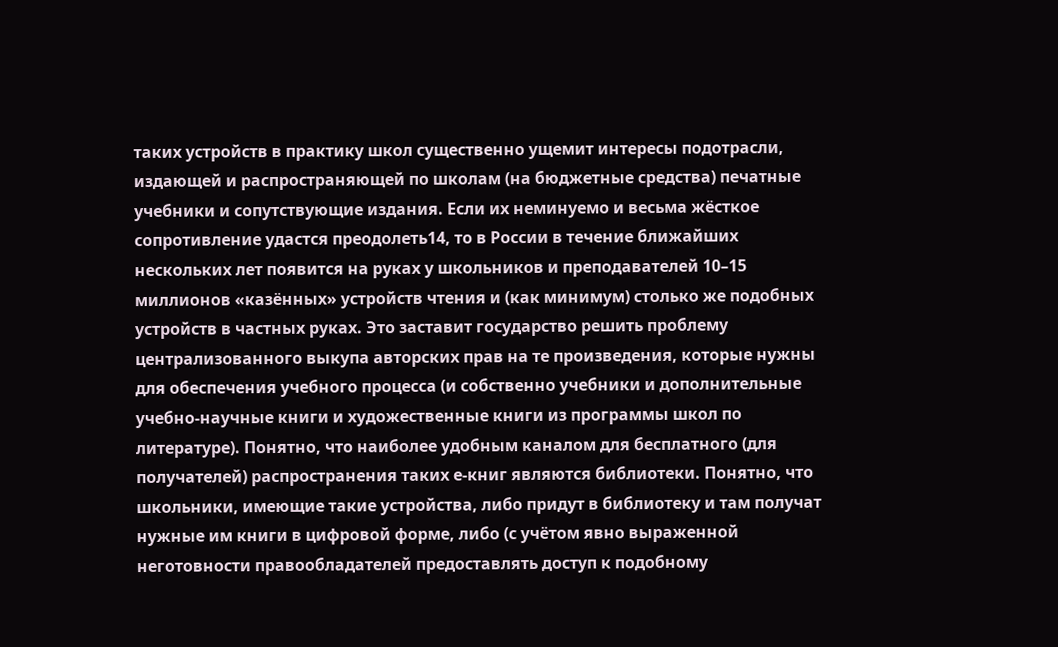таких устройств в практику школ существенно ущемит интересы подотрасли, издающей и распространяющей по школам (на бюджетные средства) печатные учебники и сопутствующие издания. Если их неминуемо и весьма жёсткое сопротивление удастся преодолеть14, то в России в течение ближайших нескольких лет появится на руках у школьников и преподавателей 10–15 миллионов «казённых» устройств чтения и (как минимум) столько же подобных устройств в частных руках. Это заставит государство решить проблему централизованного выкупа авторских прав на те произведения, которые нужны для обеспечения учебного процесса (и собственно учебники и дополнительные учебно-научные книги и художественные книги из программы школ по литературе). Понятно, что наиболее удобным каналом для бесплатного (для получателей) распространения таких е-книг являются библиотеки. Понятно, что школьники, имеющие такие устройства, либо придут в библиотеку и там получат нужные им книги в цифровой форме, либо (с учётом явно выраженной неготовности правообладателей предоставлять доступ к подобному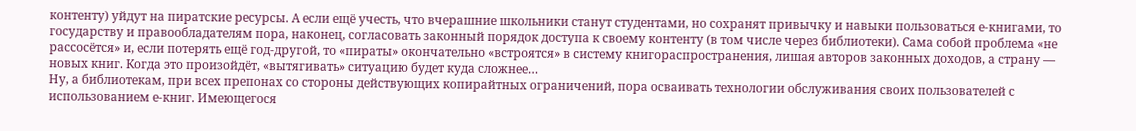контенту) уйдут на пиратские ресурсы. А если ещё учесть, что вчерашние школьники станут студентами, но сохранят привычку и навыки пользоваться е-книгами, то государству и правообладателям пора, наконец, согласовать законный порядок доступа к своему контенту (в том числе через библиотеки). Сама собой проблема «не рассосётся» и, если потерять ещё год-другой, то «пираты» окончательно «встроятся» в систему книгораспространения, лишая авторов законных доходов, а страну — новых книг. Когда это произойдёт, «вытягивать» ситуацию будет куда сложнее…
Ну, а библиотекам, при всех препонах со стороны действующих копирайтных ограничений, пора осваивать технологии обслуживания своих пользователей с использованием е-книг. Имеющегося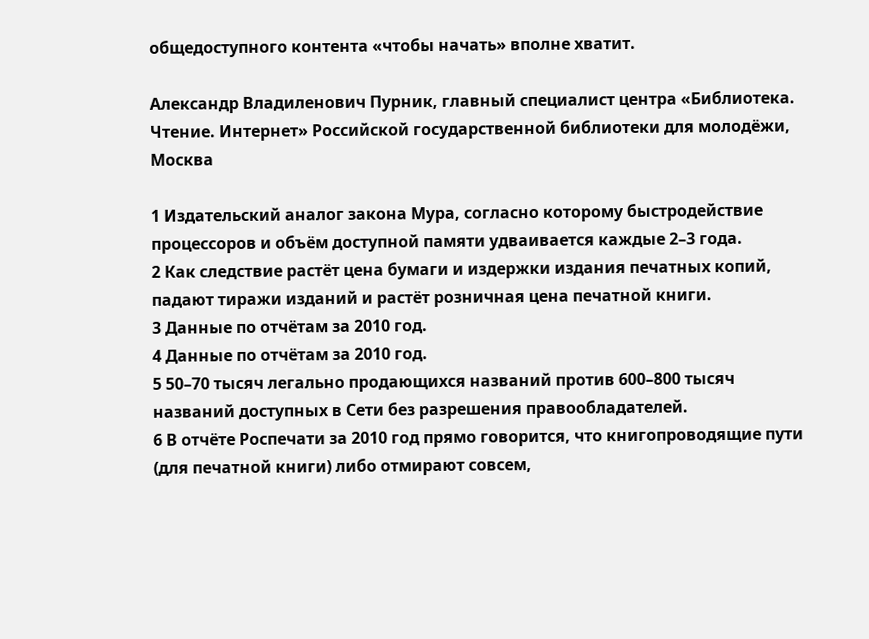общедоступного контента «чтобы начать» вполне хватит.

Александр Владиленович Пурник, главный специалист центра «Библиотека. Чтение. Интернет» Российской государственной библиотеки для молодёжи, Москва

1 Издательский аналог закона Мура, согласно которому быстродействие процессоров и объём доступной памяти удваивается каждые 2–3 года.
2 Как следствие растёт цена бумаги и издержки издания печатных копий, падают тиражи изданий и растёт розничная цена печатной книги.
3 Данные по отчётам за 2010 год.
4 Данные по отчётам за 2010 год.
5 50–70 тысяч легально продающихся названий против 600–800 тысяч названий доступных в Сети без разрешения правообладателей.
6 В отчёте Роспечати за 2010 год прямо говорится, что книгопроводящие пути (для печатной книги) либо отмирают совсем,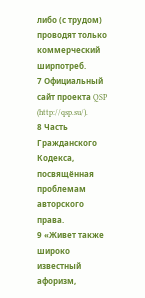либо (с трудом) проводят только коммерческий ширпотреб.
7 Официальный сайт проекта QSP (http://qsp.su/).
8 Часть Гражданского Кодекса, посвящённая проблемам авторского права.
9 «Живет также широко известный афоризм,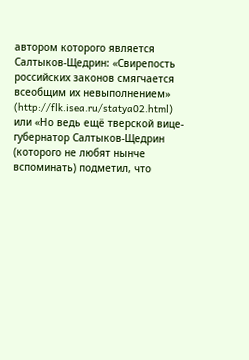автором которого является Салтыков-Щедрин: «Свирепость российских законов смягчается всеобщим их невыполнением» (http://flk.isea.ru/statya02.html) или «Но ведь ещё тверской вице-губернатор Салтыков-Щедрин (которого не любят нынче вспоминать) подметил, что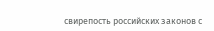свирепость российских законов с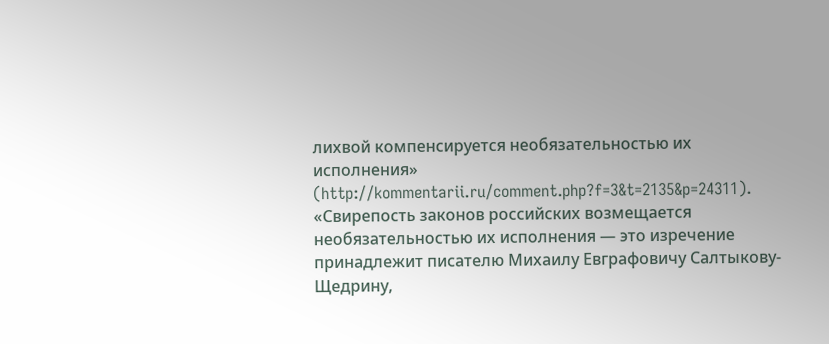лихвой компенсируется необязательностью их исполнения» (http://kommentarii.ru/comment.php?f=3&t=2135&p=24311).
«Свирепость законов российских возмещается необязательностью их исполнения — это изречение принадлежит писателю Михаилу Евграфовичу Салтыкову-Щедрину,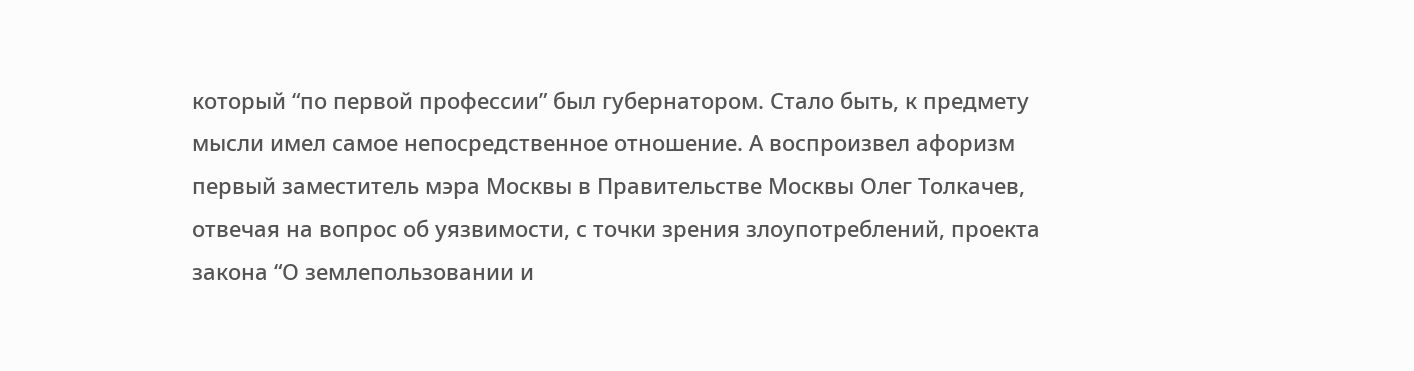который “по первой профессии” был губернатором. Стало быть, к предмету мысли имел самое непосредственное отношение. А воспроизвел афоризм первый заместитель мэра Москвы в Правительстве Москвы Олег Толкачев, отвечая на вопрос об уязвимости, с точки зрения злоупотреблений, проекта закона “О землепользовании и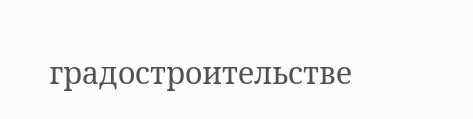градостроительстве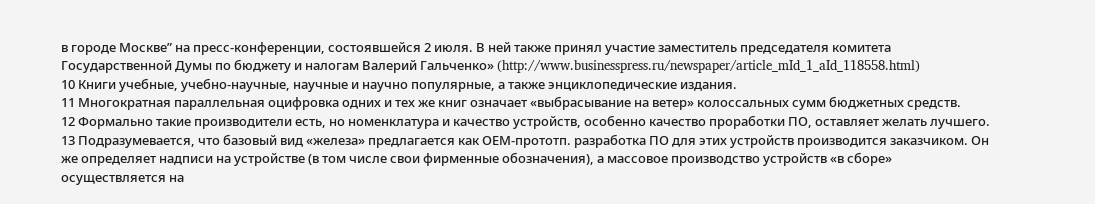в городе Москве” на пресс-конференции, состоявшейся 2 июля. В ней также принял участие заместитель председателя комитета Государственной Думы по бюджету и налогам Валерий Гальченко» (http://www.businesspress.ru/newspaper/article_mId_1_aId_118558.html)
10 Книги учебные, учебно-научные, научные и научно популярные, а также энциклопедические издания.
11 Многократная параллельная оцифровка одних и тех же книг означает «выбрасывание на ветер» колоссальных сумм бюджетных средств.
12 Формально такие производители есть, но номенклатура и качество устройств, особенно качество проработки ПО, оставляет желать лучшего.
13 Подразумевается, что базовый вид «железа» предлагается как ОЕМ-прототп. разработка ПО для этих устройств производится заказчиком. Он же определяет надписи на устройстве (в том числе свои фирменные обозначения), а массовое производство устройств «в сборе» осуществляется на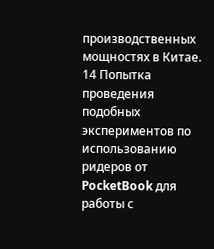производственных мощностях в Китае.
14 Попытка проведения подобных экспериментов по использованию ридеров от PocketBook для работы с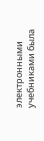электронными учебниками была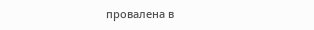провалена в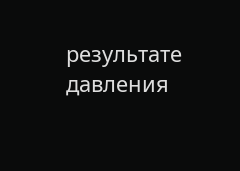результате давления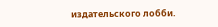издательского лобби.